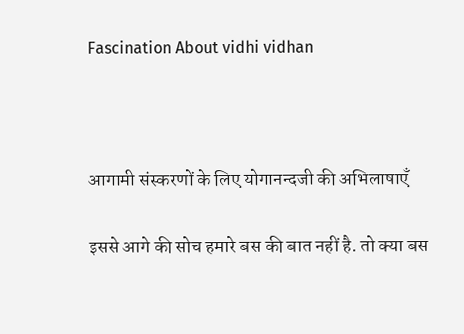Fascination About vidhi vidhan



आगामी संस्करणों के लिए योगानन्दजी की अभिलाषाएँ

इससे आगे की सोच हमारे बस की बात नहीं है. तो क्या बस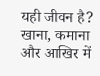यही जीवन है? खाना, कमाना और आखिर में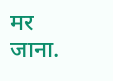मर जाना.